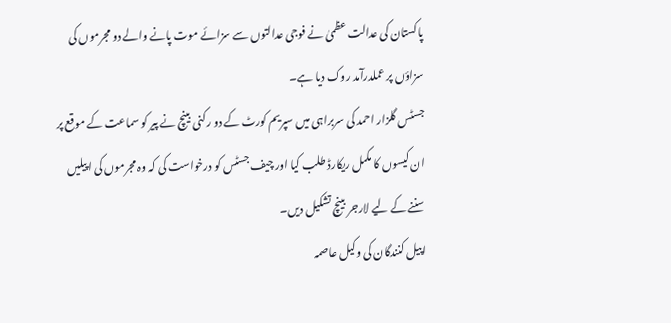پاکستان کی عدالت عظمیٰ نے فوجی عدالتوں سے سزائے موت پانے والے دو مجرموں کی سزاؤں پر عملدرآمد روک دیا ہے۔
جسٹس گلزار احمد کی سربراہی میں سپریم کورٹ کے دو رکنی بینچ نے پیر کو سماعت کے موقع پر ان کیسوں کا مکمل ریکارڈ طلب کیا اور چیف جسٹس کو درخواست کی کہ وہ مجرموں کی اپیلیں سننے کے لیے لارجر بینچ تشکیل دیں۔
اپیل کنندگان کی وکیل عاصمہ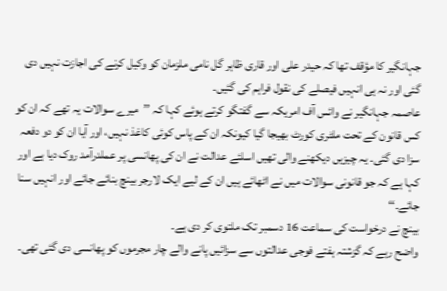جہانگیر کا مؤقف تھا کہ حیدر علی اور قاری ظاہر گل نامی ملزمان کو وکیل کرنے کی اجازت نہیں دی گئی اور نہ ہی انہیں فیصلے کی نقول فراہم کی گئیں۔
عاصمہ جہانگیر نے وائس آف امریکہ سے گفتگو کرتے ہوئے کہا کہ ’’میرے سوالات یہ تھے کہ ان کو کس قانون کے تحت ملٹری کورٹ بھیجا گیا کیونکہ ان کے پاس کوئی کاغذ نہیں، اور آیا ان کو دو دفعہ سزا دی گئی۔ یہ چیزیں دیکھنے والی تھیں اسلئے عدالت نے ان کی پھانسی پر عملدرآمد روک دیا ہے اور کہا ہے کہ جو قانونی سوالات میں نے اٹھائے ہیں ان کے لیے ایک لارجر بینچ بنائے جائے اور انہیں سنا جائے۔‘‘
بینچ نے درخواست کی سماعت 16 دسمبر تک ملتوی کر دی ہے۔
واضح رہے کہ گزشتہ ہفتے فوجی عدالتوں سے سزائیں پانے والے چار مجرموں کو پھانسی دی گئی تھی۔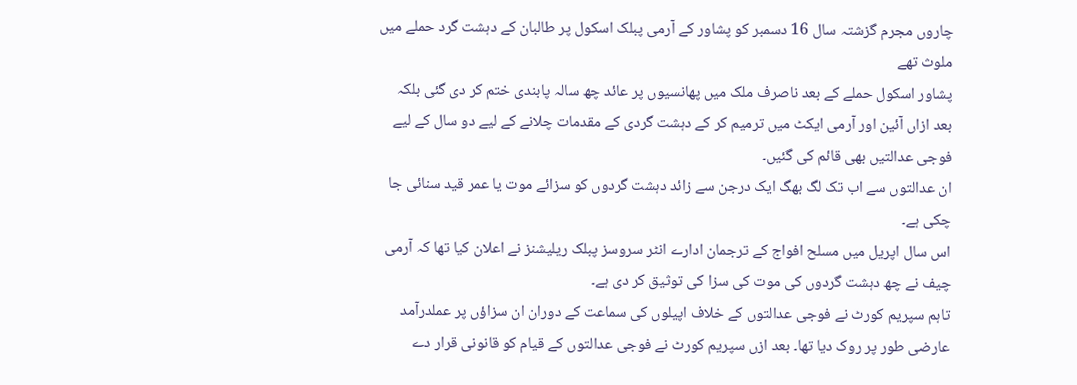چاروں مجرم گزشتہ سال 16 دسمبر کو پشاور کے آرمی پبلک اسکول پر طالبان کے دہشت گرد حملے میں ملوث تھے
پشاور اسکول حملے کے بعد ناصرف ملک میں پھانسیوں پر عائد چھ سالہ پابندی ختم کر دی گئی بلکہ بعد ازاں آئین اور آرمی ایکٹ میں ترمیم کر کے دہشت گردی کے مقدمات چلانے کے لیے دو سال کے لیے فوجی عدالتیں بھی قائم کی گئیں۔
ان عدالتوں سے اب تک لگ بھگ ایک درجن سے زائد دہشت گردوں کو سزائے موت یا عمر قید سنائی جا چکی ہے۔
اس سال اپریل میں مسلح افواج کے ترجمان ادارے انٹر سروسز پبلک ریلیشنز نے اعلان کیا تھا کہ آرمی چیف نے چھ دہشت گردوں کی موت کی سزا کی توثیق کر دی ہے۔
تاہم سپریم کورٹ نے فوجی عدالتوں کے خلاف اپیلوں کی سماعت کے دوران ان سزاؤں پر عملدرآمد عارضی طور پر روک دیا تھا۔ بعد ازں سپریم کورٹ نے فوجی عدالتوں کے قیام کو قانونی قرار دے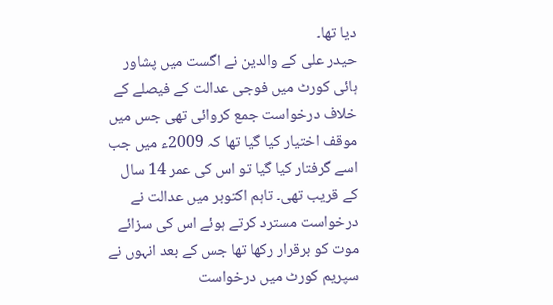دیا تھا۔
حیدر علی کے والدین نے اگست میں پشاور ہائی کورٹ میں فوجی عدالت کے فیصلے کے خلاف درخواست جمع کروائی تھی جس میں موقف اختیار کیا گیا تھا کہ 2009ء میں جب اسے گرفتار کیا گیا تو اس کی عمر 14 سال کے قریب تھی۔ تاہم اکتوبر میں عدالت نے درخواست مسترد کرتے ہوئے اس کی سزائے موت کو برقرار رکھا تھا جس کے بعد انہوں نے سپریم کورٹ میں درخواست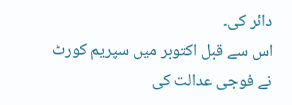دائر کی۔
اس سے قبل اکتوبر میں سپریم کورٹ نے فوجی عدالت کی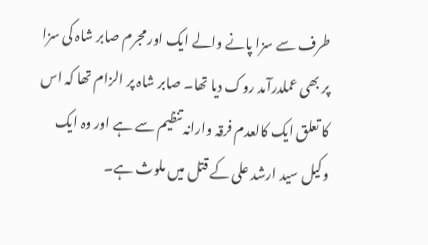طرف سے سزا پانے والے ایک اور مجرم صابر شاہ کی سزا پر بھی عملدرآمد روک دیا تھا۔ صابر شاہ پر الزام تھا کہ اس کا تعلق ایک کالعدم فرقہ وارانہ تنظیم سے ہے اور وہ ایک وکیل سید ارشد علی کے قتل میں ملوث ہے۔